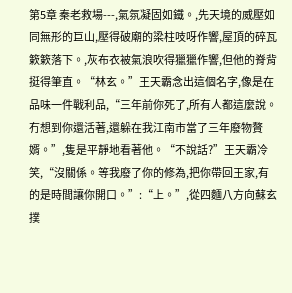第5章 秦老救場---,氣氛凝固如鐵。,先天境的威壓如同無形的巨山,壓得破廟的梁柱吱呀作響,屋頂的碎瓦簌簌落下。,灰布衣被氣浪吹得獵獵作響,但他的脊背挺得筆直。“林玄。”王天霸念出這個名字,像是在品味一件戰利品,“三年前你死了,所有人都這麼說。冇想到你還活著,還躲在我江南市當了三年廢物贅婿。”,隻是平靜地看著他。“不說話?”王天霸冷笑,“沒關係。等我廢了你的修為,把你帶回王家,有的是時間讓你開口。”:“上。”,從四麵八方向蘇玄撲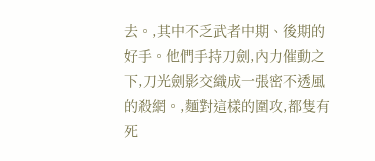去。,其中不乏武者中期、後期的好手。他們手持刀劍,內力催動之下,刀光劍影交織成一張密不透風的殺網。,麵對這樣的圍攻,都隻有死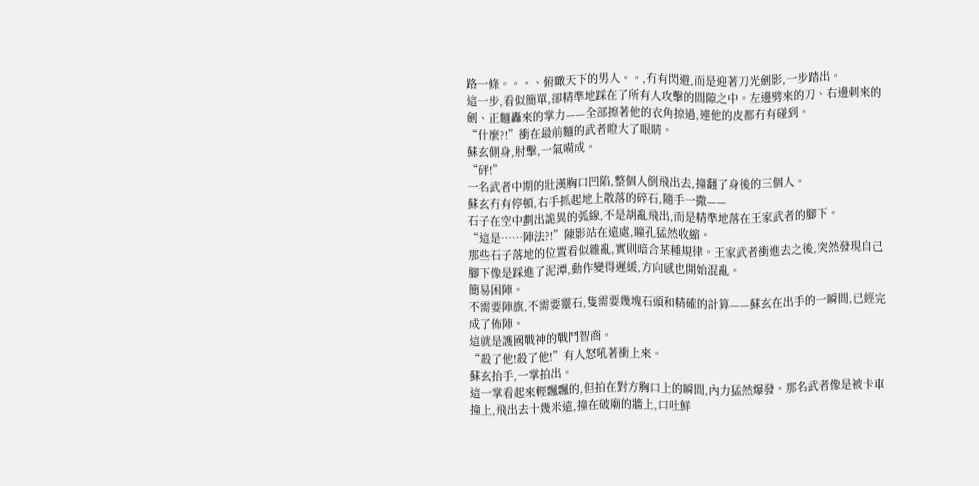路一條。。。、俯瞰天下的男人。。,冇有閃避,而是迎著刀光劍影,一步踏出。
這一步,看似簡單,卻精準地踩在了所有人攻擊的間隙之中。左邊劈來的刀、右邊刺來的劍、正麵轟來的掌力——全部擦著他的衣角掠過,連他的皮都冇有碰到。
“什麼?!”衝在最前麵的武者瞪大了眼睛。
蘇玄側身,肘擊,一氣嗬成。
“砰!”
一名武者中期的壯漢胸口凹陷,整個人倒飛出去,撞翻了身後的三個人。
蘇玄冇有停頓,右手抓起地上散落的碎石,隨手一撒——
石子在空中劃出詭異的弧線,不是胡亂飛出,而是精準地落在王家武者的腳下。
“這是……陣法?!”陳影站在遠處,瞳孔猛然收縮。
那些石子落地的位置看似雜亂,實則暗合某種規律。王家武者衝進去之後,突然發現自己腳下像是踩進了泥潭,動作變得遲緩,方向感也開始混亂。
簡易困陣。
不需要陣旗,不需要靈石,隻需要幾塊石頭和精確的計算——蘇玄在出手的一瞬間,已經完成了佈陣。
這就是護國戰神的戰鬥智商。
“殺了他!殺了他!”有人怒吼著衝上來。
蘇玄抬手,一掌拍出。
這一掌看起來輕飄飄的,但拍在對方胸口上的瞬間,內力猛然爆發。那名武者像是被卡車撞上,飛出去十幾米遠,撞在破廟的牆上,口吐鮮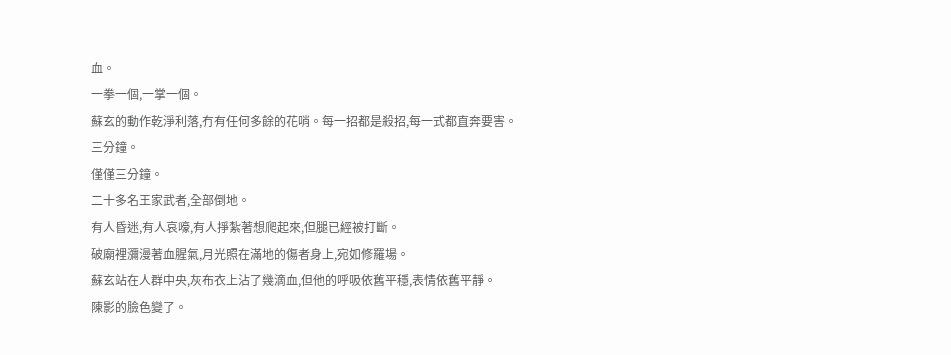血。
一拳一個,一掌一個。
蘇玄的動作乾淨利落,冇有任何多餘的花哨。每一招都是殺招,每一式都直奔要害。
三分鐘。
僅僅三分鐘。
二十多名王家武者,全部倒地。
有人昏迷,有人哀嚎,有人掙紮著想爬起來,但腿已經被打斷。
破廟裡瀰漫著血腥氣,月光照在滿地的傷者身上,宛如修羅場。
蘇玄站在人群中央,灰布衣上沾了幾滴血,但他的呼吸依舊平穩,表情依舊平靜。
陳影的臉色變了。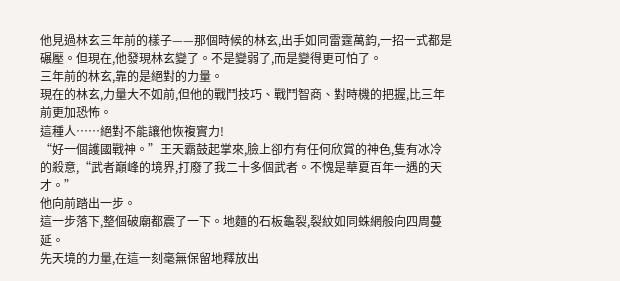他見過林玄三年前的樣子——那個時候的林玄,出手如同雷霆萬鈞,一招一式都是碾壓。但現在,他發現林玄變了。不是變弱了,而是變得更可怕了。
三年前的林玄,靠的是絕對的力量。
現在的林玄,力量大不如前,但他的戰鬥技巧、戰鬥智商、對時機的把握,比三年前更加恐怖。
這種人……絕對不能讓他恢複實力!
“好一個護國戰神。”王天霸鼓起掌來,臉上卻冇有任何欣賞的神色,隻有冰冷的殺意,“武者巔峰的境界,打廢了我二十多個武者。不愧是華夏百年一遇的天才。”
他向前踏出一步。
這一步落下,整個破廟都震了一下。地麵的石板龜裂,裂紋如同蛛網般向四周蔓延。
先天境的力量,在這一刻毫無保留地釋放出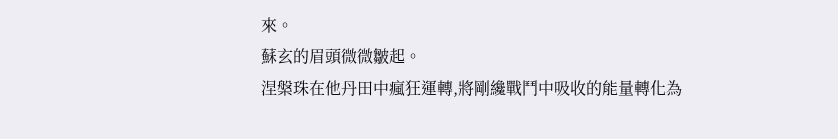來。
蘇玄的眉頭微微皺起。
涅槃珠在他丹田中瘋狂運轉,將剛纔戰鬥中吸收的能量轉化為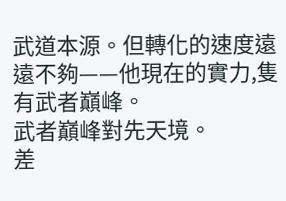武道本源。但轉化的速度遠遠不夠——他現在的實力,隻有武者巔峰。
武者巔峰對先天境。
差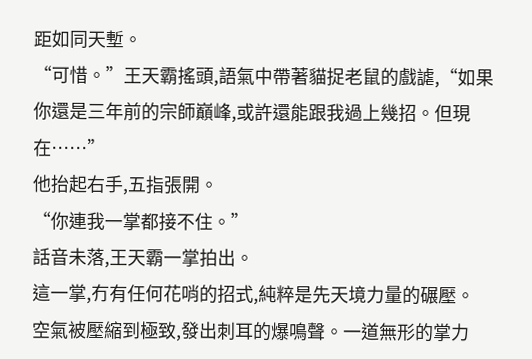距如同天塹。
“可惜。”王天霸搖頭,語氣中帶著貓捉老鼠的戲謔,“如果你還是三年前的宗師巔峰,或許還能跟我過上幾招。但現在……”
他抬起右手,五指張開。
“你連我一掌都接不住。”
話音未落,王天霸一掌拍出。
這一掌,冇有任何花哨的招式,純粹是先天境力量的碾壓。
空氣被壓縮到極致,發出刺耳的爆鳴聲。一道無形的掌力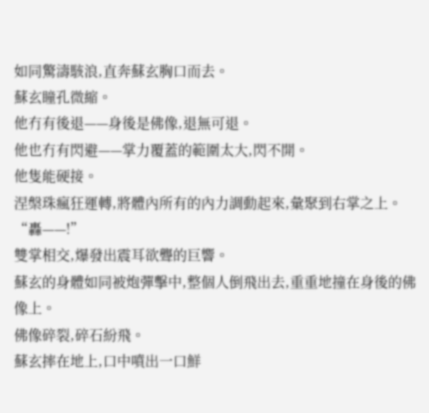如同驚濤駭浪,直奔蘇玄胸口而去。
蘇玄瞳孔微縮。
他冇有後退——身後是佛像,退無可退。
他也冇有閃避——掌力覆蓋的範圍太大,閃不開。
他隻能硬接。
涅槃珠瘋狂運轉,將體內所有的內力調動起來,彙聚到右掌之上。
“轟——!”
雙掌相交,爆發出震耳欲聾的巨響。
蘇玄的身體如同被炮彈擊中,整個人倒飛出去,重重地撞在身後的佛像上。
佛像碎裂,碎石紛飛。
蘇玄摔在地上,口中噴出一口鮮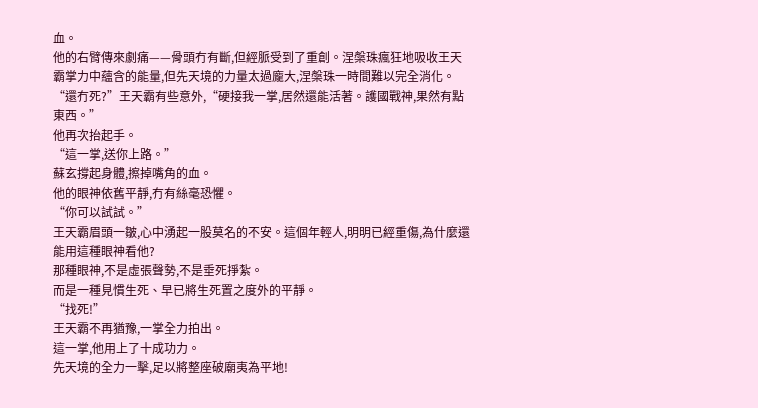血。
他的右臂傳來劇痛——骨頭冇有斷,但經脈受到了重創。涅槃珠瘋狂地吸收王天霸掌力中蘊含的能量,但先天境的力量太過龐大,涅槃珠一時間難以完全消化。
“還冇死?”王天霸有些意外,“硬接我一掌,居然還能活著。護國戰神,果然有點東西。”
他再次抬起手。
“這一掌,送你上路。”
蘇玄撐起身體,擦掉嘴角的血。
他的眼神依舊平靜,冇有絲毫恐懼。
“你可以試試。”
王天霸眉頭一皺,心中湧起一股莫名的不安。這個年輕人,明明已經重傷,為什麼還能用這種眼神看他?
那種眼神,不是虛張聲勢,不是垂死掙紮。
而是一種見慣生死、早已將生死置之度外的平靜。
“找死!”
王天霸不再猶豫,一掌全力拍出。
這一掌,他用上了十成功力。
先天境的全力一擊,足以將整座破廟夷為平地!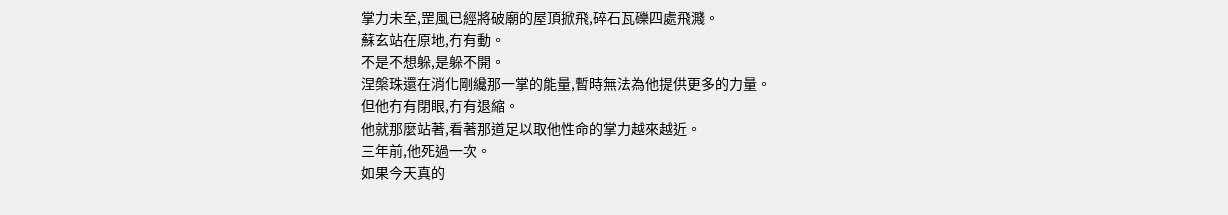掌力未至,罡風已經將破廟的屋頂掀飛,碎石瓦礫四處飛濺。
蘇玄站在原地,冇有動。
不是不想躲,是躲不開。
涅槃珠還在消化剛纔那一掌的能量,暫時無法為他提供更多的力量。
但他冇有閉眼,冇有退縮。
他就那麼站著,看著那道足以取他性命的掌力越來越近。
三年前,他死過一次。
如果今天真的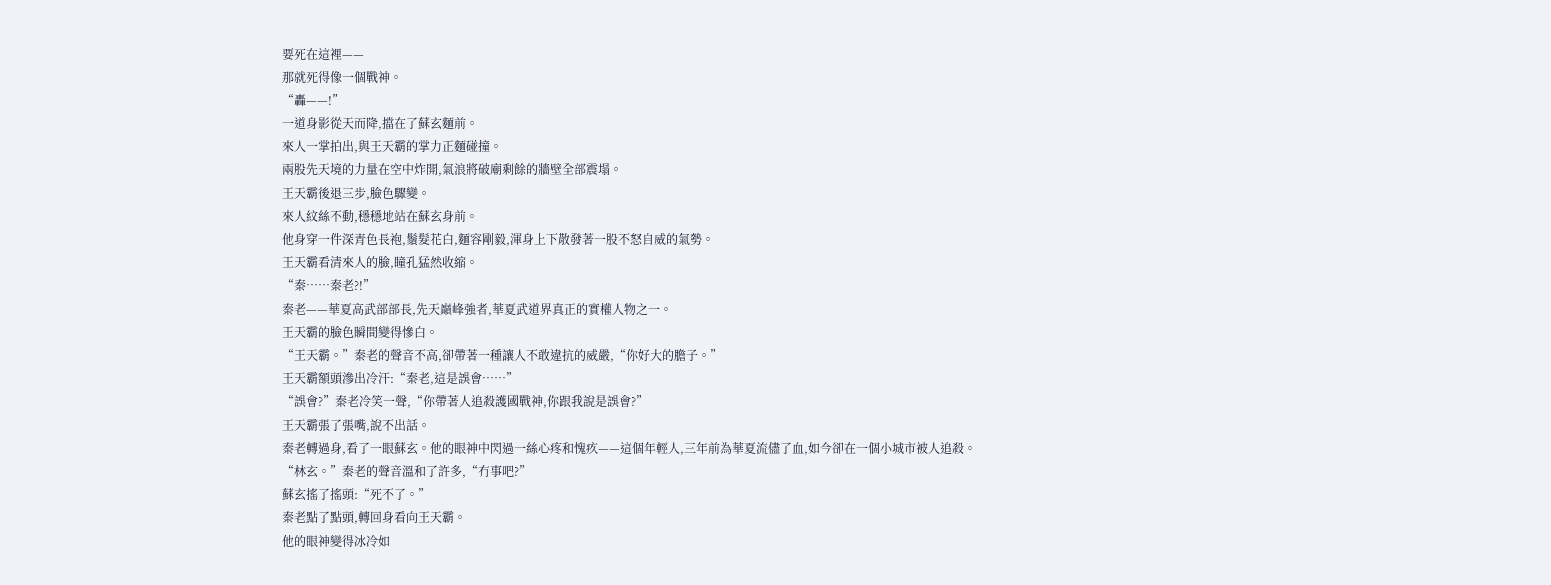要死在這裡——
那就死得像一個戰神。
“轟——!”
一道身影從天而降,擋在了蘇玄麵前。
來人一掌拍出,與王天霸的掌力正麵碰撞。
兩股先天境的力量在空中炸開,氣浪將破廟剩餘的牆壁全部震塌。
王天霸後退三步,臉色驟變。
來人紋絲不動,穩穩地站在蘇玄身前。
他身穿一件深青色長袍,鬚髮花白,麵容剛毅,渾身上下散發著一股不怒自威的氣勢。
王天霸看清來人的臉,瞳孔猛然收縮。
“秦……秦老?!”
秦老——華夏高武部部長,先天巔峰強者,華夏武道界真正的實權人物之一。
王天霸的臉色瞬間變得慘白。
“王天霸。”秦老的聲音不高,卻帶著一種讓人不敢違抗的威嚴,“你好大的膽子。”
王天霸額頭滲出冷汗:“秦老,這是誤會……”
“誤會?”秦老冷笑一聲,“你帶著人追殺護國戰神,你跟我說是誤會?”
王天霸張了張嘴,說不出話。
秦老轉過身,看了一眼蘇玄。他的眼神中閃過一絲心疼和愧疚——這個年輕人,三年前為華夏流儘了血,如今卻在一個小城市被人追殺。
“林玄。”秦老的聲音溫和了許多,“冇事吧?”
蘇玄搖了搖頭:“死不了。”
秦老點了點頭,轉回身看向王天霸。
他的眼神變得冰冷如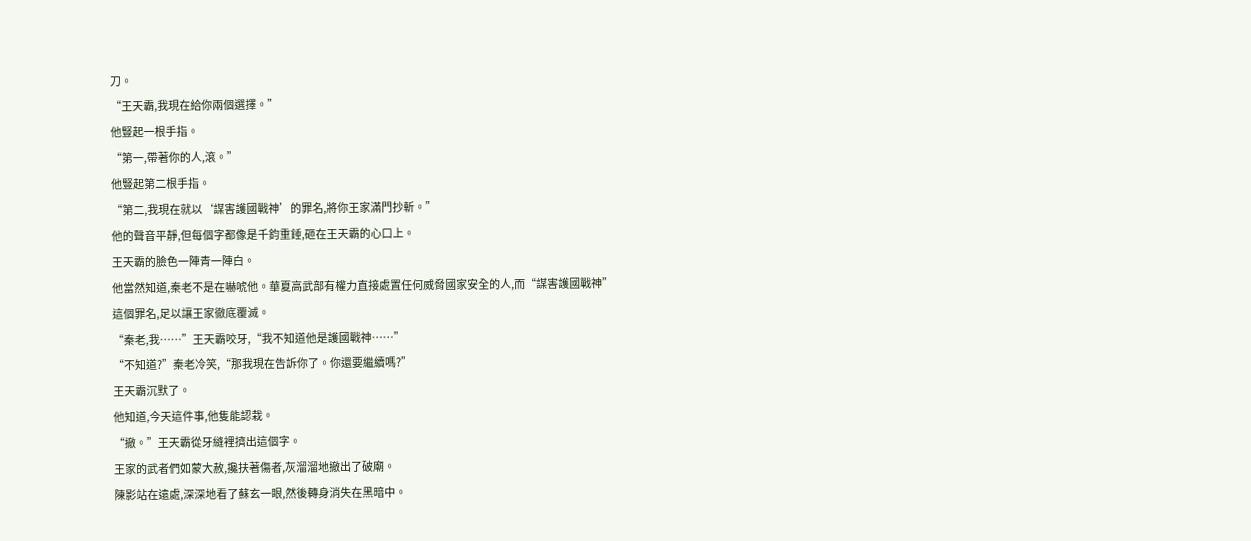刀。
“王天霸,我現在給你兩個選擇。”
他豎起一根手指。
“第一,帶著你的人,滾。”
他豎起第二根手指。
“第二,我現在就以‘謀害護國戰神’的罪名,將你王家滿門抄斬。”
他的聲音平靜,但每個字都像是千鈞重錘,砸在王天霸的心口上。
王天霸的臉色一陣青一陣白。
他當然知道,秦老不是在嚇唬他。華夏高武部有權力直接處置任何威脅國家安全的人,而“謀害護國戰神”這個罪名,足以讓王家徹底覆滅。
“秦老,我……”王天霸咬牙,“我不知道他是護國戰神……”
“不知道?”秦老冷笑,“那我現在告訴你了。你還要繼續嗎?”
王天霸沉默了。
他知道,今天這件事,他隻能認栽。
“撤。”王天霸從牙縫裡擠出這個字。
王家的武者們如蒙大赦,攙扶著傷者,灰溜溜地撤出了破廟。
陳影站在遠處,深深地看了蘇玄一眼,然後轉身消失在黑暗中。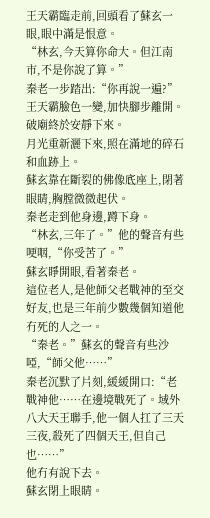王天霸臨走前,回頭看了蘇玄一眼,眼中滿是恨意。
“林玄,今天算你命大。但江南市,不是你說了算。”
秦老一步踏出:“你再說一遍?”
王天霸臉色一變,加快腳步離開。
破廟終於安靜下來。
月光重新灑下來,照在滿地的碎石和血跡上。
蘇玄靠在斷裂的佛像底座上,閉著眼睛,胸膛微微起伏。
秦老走到他身邊,蹲下身。
“林玄,三年了。”他的聲音有些哽咽,“你受苦了。”
蘇玄睜開眼,看著秦老。
這位老人,是他師父老戰神的至交好友,也是三年前少數幾個知道他冇死的人之一。
“秦老。”蘇玄的聲音有些沙啞,“師父他……”
秦老沉默了片刻,緩緩開口:“老戰神他……在邊境戰死了。域外八大天王聯手,他一個人扛了三天三夜,殺死了四個天王,但自己也……”
他冇有說下去。
蘇玄閉上眼睛。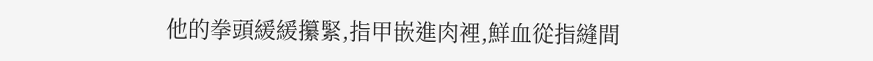他的拳頭緩緩攥緊,指甲嵌進肉裡,鮮血從指縫間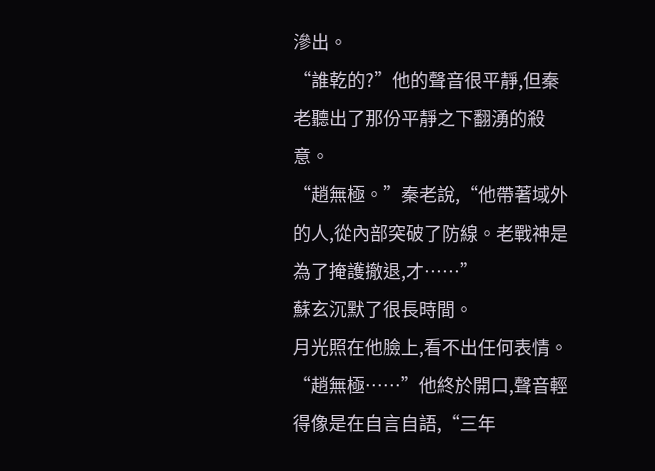滲出。
“誰乾的?”他的聲音很平靜,但秦老聽出了那份平靜之下翻湧的殺意。
“趙無極。”秦老說,“他帶著域外的人,從內部突破了防線。老戰神是為了掩護撤退,才……”
蘇玄沉默了很長時間。
月光照在他臉上,看不出任何表情。
“趙無極……”他終於開口,聲音輕得像是在自言自語,“三年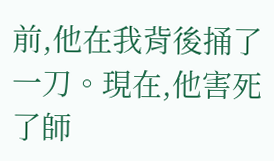前,他在我背後捅了一刀。現在,他害死了師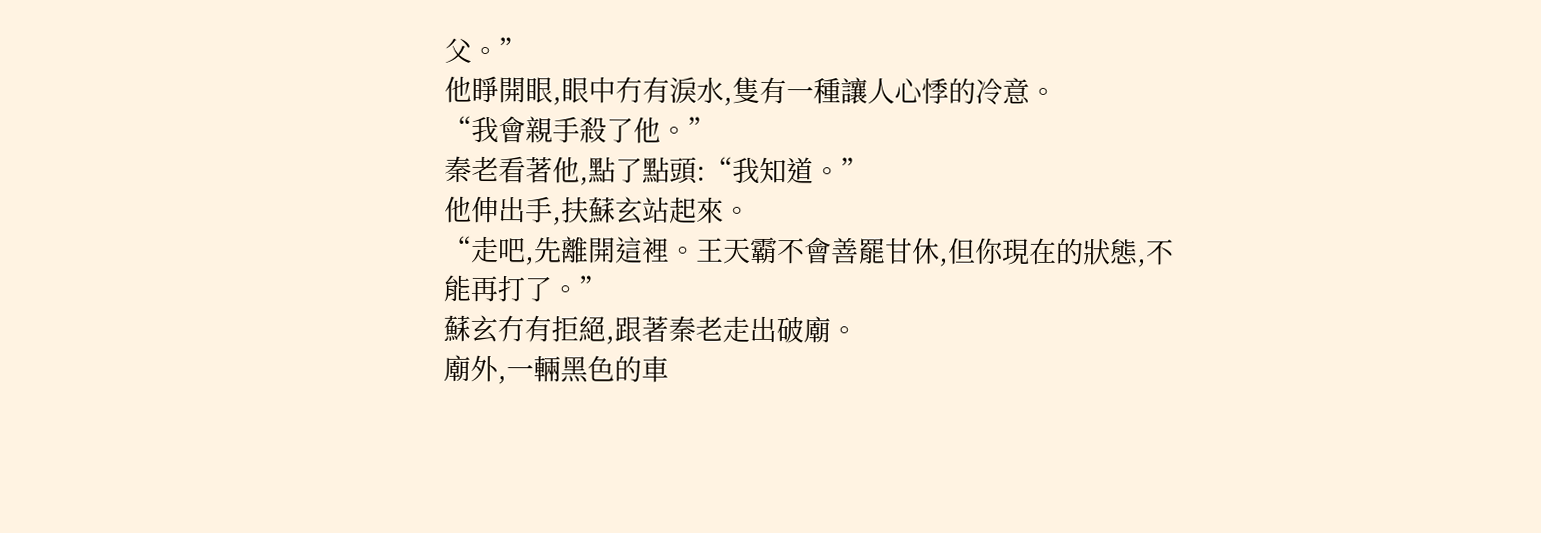父。”
他睜開眼,眼中冇有淚水,隻有一種讓人心悸的冷意。
“我會親手殺了他。”
秦老看著他,點了點頭:“我知道。”
他伸出手,扶蘇玄站起來。
“走吧,先離開這裡。王天霸不會善罷甘休,但你現在的狀態,不能再打了。”
蘇玄冇有拒絕,跟著秦老走出破廟。
廟外,一輛黑色的車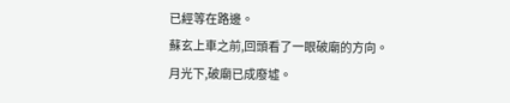已經等在路邊。
蘇玄上車之前,回頭看了一眼破廟的方向。
月光下,破廟已成廢墟。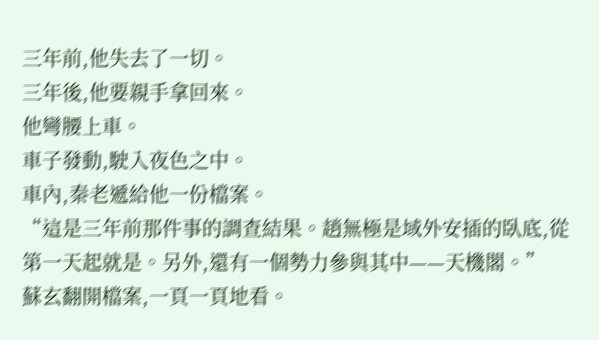三年前,他失去了一切。
三年後,他要親手拿回來。
他彎腰上車。
車子發動,駛入夜色之中。
車內,秦老遞給他一份檔案。
“這是三年前那件事的調查結果。趙無極是域外安插的臥底,從第一天起就是。另外,還有一個勢力參與其中——天機閣。”
蘇玄翻開檔案,一頁一頁地看。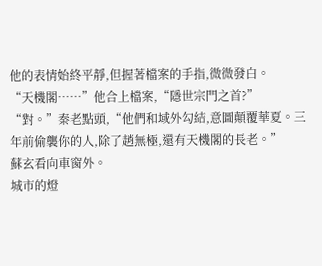他的表情始終平靜,但握著檔案的手指,微微發白。
“天機閣……”他合上檔案,“隱世宗門之首?”
“對。”秦老點頭,“他們和域外勾結,意圖顛覆華夏。三年前偷襲你的人,除了趙無極,還有天機閣的長老。”
蘇玄看向車窗外。
城市的燈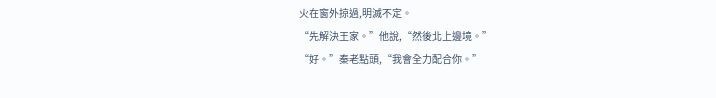火在窗外掠過,明滅不定。
“先解決王家。”他說,“然後北上邊境。”
“好。”秦老點頭,“我會全力配合你。”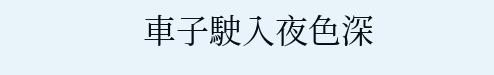車子駛入夜色深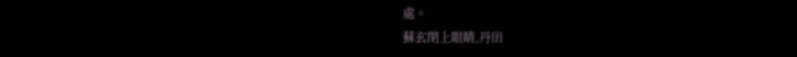處。
蘇玄閉上眼睛,丹田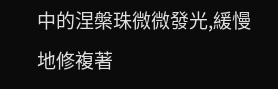中的涅槃珠微微發光,緩慢地修複著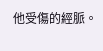他受傷的經脈。